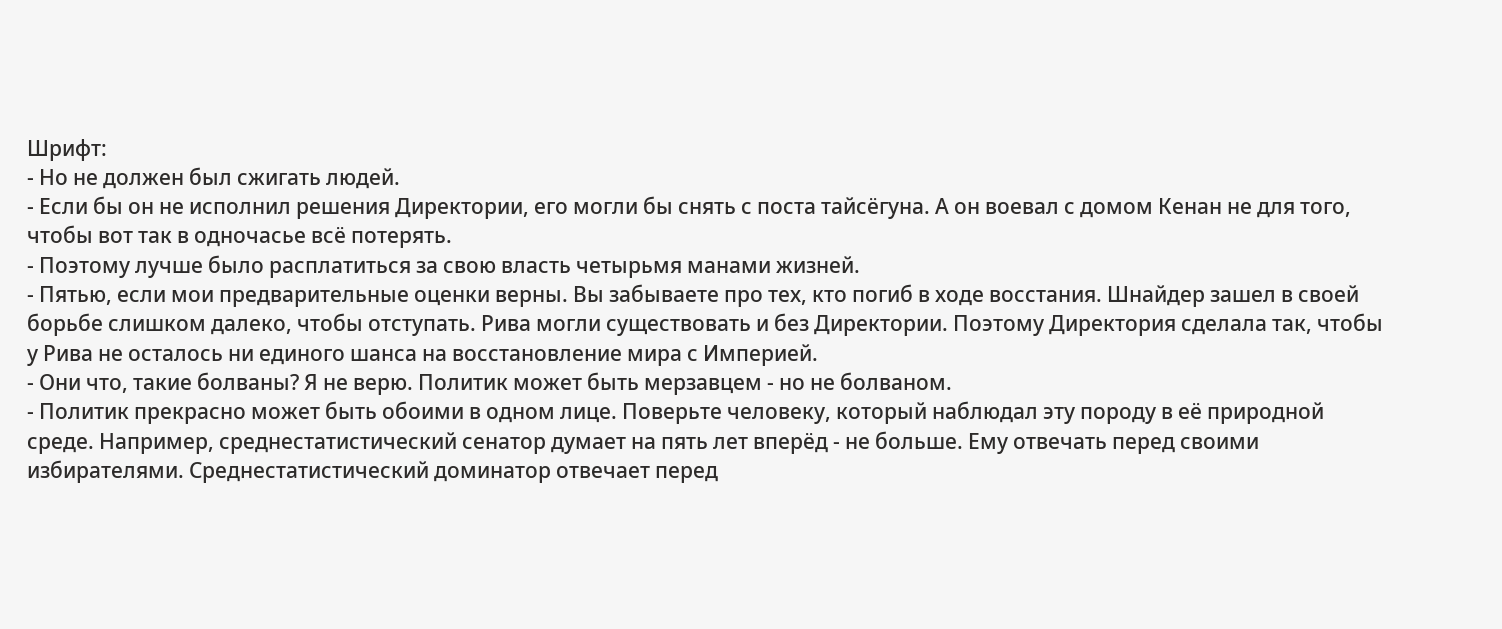Шрифт:
- Но не должен был сжигать людей.
- Если бы он не исполнил решения Директории, его могли бы снять с поста тайсёгуна. А он воевал с домом Кенан не для того, чтобы вот так в одночасье всё потерять.
- Поэтому лучше было расплатиться за свою власть четырьмя манами жизней.
- Пятью, если мои предварительные оценки верны. Вы забываете про тех, кто погиб в ходе восстания. Шнайдер зашел в своей борьбе слишком далеко, чтобы отступать. Рива могли существовать и без Директории. Поэтому Директория сделала так, чтобы у Рива не осталось ни единого шанса на восстановление мира с Империей.
- Они что, такие болваны? Я не верю. Политик может быть мерзавцем - но не болваном.
- Политик прекрасно может быть обоими в одном лице. Поверьте человеку, который наблюдал эту породу в её природной среде. Например, среднестатистический сенатор думает на пять лет вперёд - не больше. Ему отвечать перед своими избирателями. Среднестатистический доминатор отвечает перед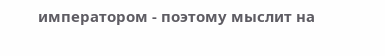императором - поэтому мыслит на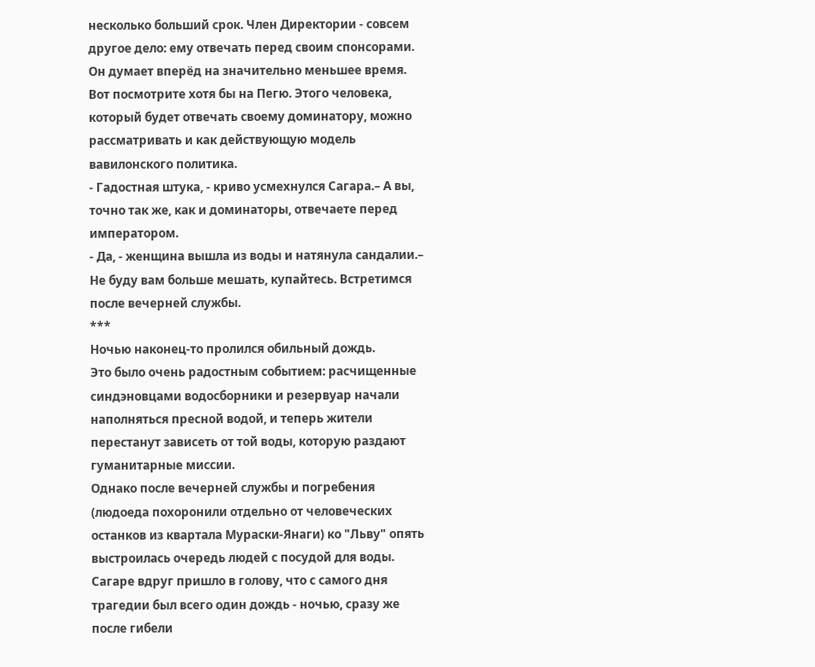несколько больший срок. Член Директории - совсем другое дело: ему отвечать перед своим спонсорами. Он думает вперёд на значительно меньшее время. Вот посмотрите хотя бы на Пегю. Этого человека, который будет отвечать своему доминатору, можно рассматривать и как действующую модель вавилонского политика.
- Гадостная штука, - криво усмехнулся Сагара.– А вы, точно так же, как и доминаторы, отвечаете перед императором.
- Да, - женщина вышла из воды и натянула сандалии.– Не буду вам больше мешать, купайтесь. Встретимся после вечерней службы.
***
Ночью наконец-то пролился обильный дождь.
Это было очень радостным событием: расчищенные синдэновцами водосборники и резервуар начали наполняться пресной водой, и теперь жители перестанут зависеть от той воды, которую раздают гуманитарные миссии.
Однако после вечерней службы и погребения (людоеда похоронили отдельно от человеческих останков из квартала Мураски-Янаги) ко "Льву" опять выстроилась очередь людей с посудой для воды.
Сагаре вдруг пришло в голову, что с самого дня трагедии был всего один дождь - ночью, сразу же после гибели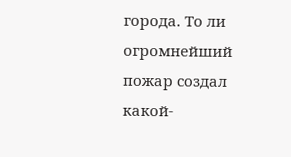города. То ли огромнейший пожар создал какой-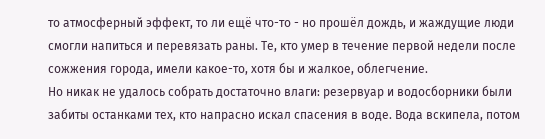то атмосферный эффект, то ли ещё что-то - но прошёл дождь, и жаждущие люди смогли напиться и перевязать раны. Те, кто умер в течение первой недели после сожжения города, имели какое-то, хотя бы и жалкое, облегчение.
Но никак не удалось собрать достаточно влаги: резервуар и водосборники были забиты останками тех, кто напрасно искал спасения в воде. Вода вскипела, потом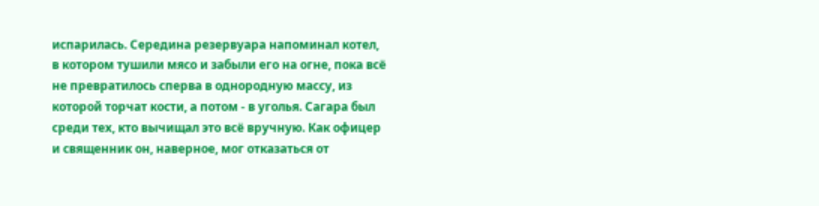испарилась. Середина резервуара напоминал котел, в котором тушили мясо и забыли его на огне, пока всё не превратилось сперва в однородную массу, из которой торчат кости, а потом - в уголья. Сагара был среди тех, кто вычищал это всё вручную. Как офицер и священник он, наверное, мог отказаться от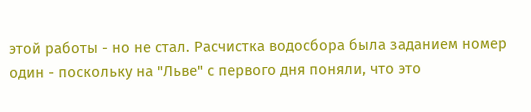этой работы - но не стал. Расчистка водосбора была заданием номер один - поскольку на "Льве" с первого дня поняли, что это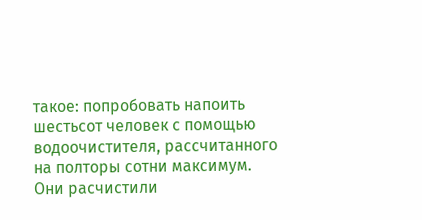такое: попробовать напоить шестьсот человек с помощью водоочистителя, рассчитанного на полторы сотни максимум.
Они расчистили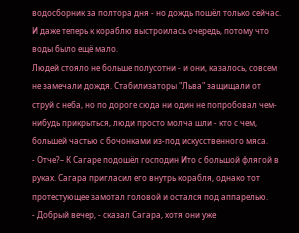водосборник за полтора дня - но дождь пошёл только сейчас. И даже теперь к кораблю выстроилась очередь, потому что воды было ещё мало.
Людей стояло не больше полусотни - и они, казалось, совсем не замечали дождя. Стабилизаторы "Льва" защищали от струй с неба, но по дороге сюда ни один не попробовал чем-нибудь прикрыться, люди просто молча шли - кто с чем, большей частью с бочонками из-под искусственного мяса.
- Отче?– К Сагаре подошёл господин Ито с большой флягой в руках. Сагара пригласил его внутрь корабля, однако тот протестующее замотал головой и остался под аппарелью.
- Добрый вечер, - сказал Сагара, хотя они уже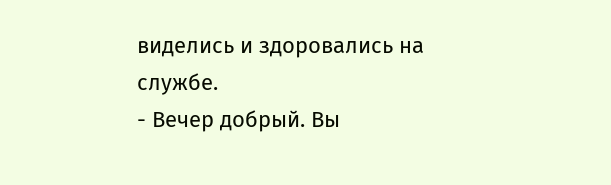виделись и здоровались на службе.
- Вечер добрый. Вы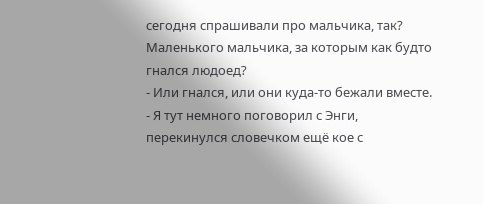сегодня спрашивали про мальчика, так? Маленького мальчика, за которым как будто гнался людоед?
- Или гнался, или они куда-то бежали вместе.
- Я тут немного поговорил с Энги, перекинулся словечком ещё кое с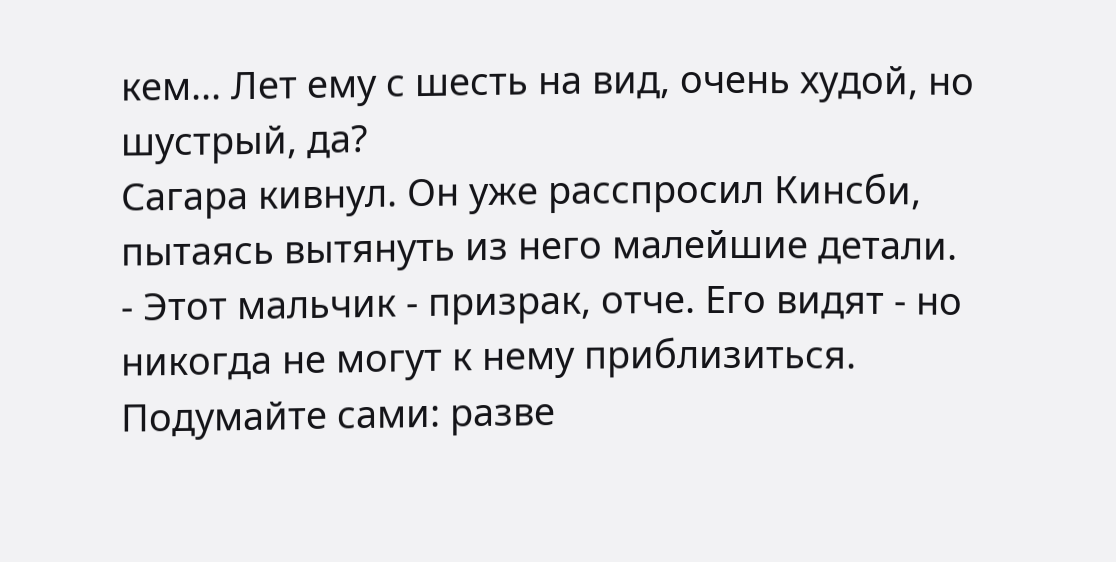кем... Лет ему с шесть на вид, очень худой, но шустрый, да?
Сагара кивнул. Он уже расспросил Кинсби, пытаясь вытянуть из него малейшие детали.
- Этот мальчик - призрак, отче. Его видят - но никогда не могут к нему приблизиться. Подумайте сами: разве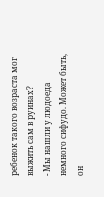ребенок такого возраста мог выжить сам в руинах?
- Мы нашли у людоеда немного сифудо. Может быть, он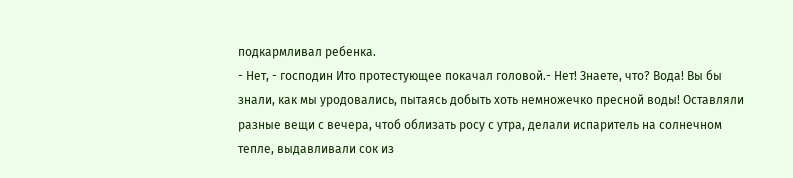подкармливал ребенка.
- Нет, - господин Ито протестующее покачал головой.- Нет! Знаете, что? Вода! Вы бы знали, как мы уродовались, пытаясь добыть хоть немножечко пресной воды! Оставляли разные вещи с вечера, чтоб облизать росу с утра, делали испаритель на солнечном тепле, выдавливали сок из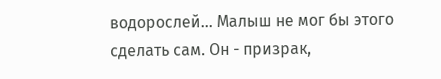водорослей... Малыш не мог бы этого сделать сам. Он - призрак,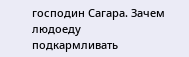господин Сагара. Зачем людоеду подкармливать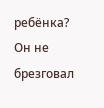ребёнка? Он не брезговал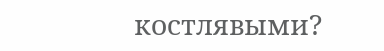костлявыми?